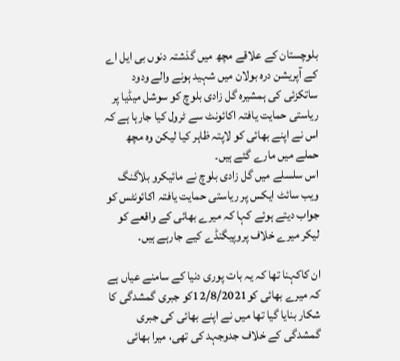بلوچستان کے علاقے مچھ میں گذشتہ دنوں بی ایل اے کے آپریشن درہ بولان میں شہید ہونے والے ودود ساتکزئی کی ہمشیرہ گل زادی بلوچ کو سوشل میڈیا پر ریاستی حمایت یافتہ اکائونٹ سے ٹرول کیا جارہا ہے کہ اس نے اپنے بھائی کو لاپتہ ظاہر کیا لیکن وہ مچھ حملے میں مارے گئے ہیں۔
اس سلسلے میں گل زادی بلوچ نے مائیکرو بلاگنگ ویب سائٹ ایکس پر ریاستی حمایت یافتہ اکائونٹس کو جواب دیتے ہوئے کہا کہ میرے بھائی کے واقعے کو لیکر میرے خلاف پروپیگنڈے کیے جارہے ہیں۔

ان کاکہنا تھا کہ یہ بات پوری دنیا کے سامنے عیاں ہے کہ میرے بھائی کو12/8/2021کو جبری گمشدگی کا شکار بنایا گیا تھا میں نے اپنے بھائی کی جبری گمشدگی کے خلاف جدوجہد کی تھی، میرا بھائی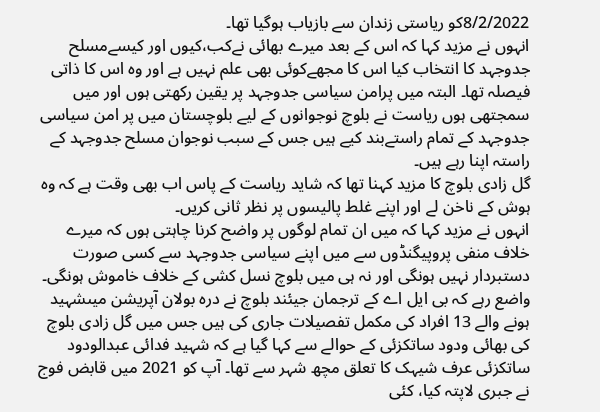8/2/2022کو ریاستی زندان سے بازیاب ہوگیا تھا۔
انہوں نے مزید کہا کہ اس کے بعد میرے بھائی نےکب،کیوں اور کیسےمسلح جدوجہد کا انتخاب کیا اس کا مجھےکوئی بھی علم نہیں ہے اور وہ اس کا ذاتی فیصلہ تھا۔ البتہ میں پرامن سیاسی جدوجہد پر یقین رکھتی ہوں اور میں سمجتھی ہوں ریاست نے بلوچ نوجوانوں کے لیے بلوچستان میں پر امن سیاسی جدوجہد کے تمام راستےبند کیے ہیں جس کے سبب نوجوان مسلح جدوجہد کے راستہ اپنا رہے ہیں۔
گل زادی بلوچ کا مزید کہنا تھا کہ شاید ریاست کے پاس اب بھی وقت ہے کہ وہ ہوش کے ناخن لے اور اپنے غلط پالیسوں پر نظر ثانی کریں۔
انہوں نے مزید کہا کہ میں ان تمام لوگوں پر واضح کرنا چاہتی ہوں کہ میرے خلاف منفی پروپیگنڈوں سے میں اپنے سیاسی جدوجہد سے کسی صورت دستبردار نہیں ہونگی اور نہ ہی میں بلوچ نسل کشی کے خلاف خاموش ہونگی۔
واضع رہے کہ بی ایل اے کے ترجمان جیئند بلوچ نے درہ بولان آپریشن میںشہید ہونے والے 13 افراد کی مکمل تفصیلات جاری کی ہیں جس میں گل زادی بلوچ کی بھائی ودود ساتکزئی کے حوالے سے کہا گیا ہے کہ شہید فدائی عبدالودود ساتکزئی عرف شیہک کا تعلق مچھ شہر سے تھا۔ آپ کو 2021 میں قابض فوج نے جبری لاپتہ کیا، کئی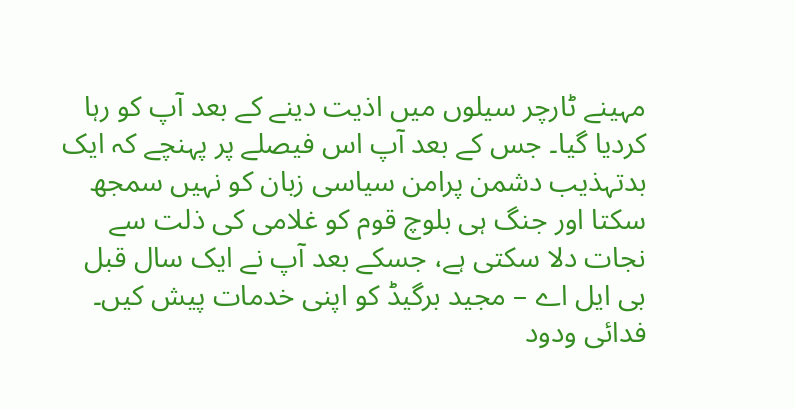مہینے ٹارچر سیلوں میں اذیت دینے کے بعد آپ کو رہا کردیا گیا۔ جس کے بعد آپ اس فیصلے پر پہنچے کہ ایک بدتہذیب دشمن پرامن سیاسی زبان کو نہیں سمجھ سکتا اور جنگ ہی بلوچ قوم کو غلامی کی ذلت سے نجات دلا سکتی ہے، جسکے بعد آپ نے ایک سال قبل بی ایل اے – مجید برگیڈ کو اپنی خدمات پیش کیں۔ فدائی ودود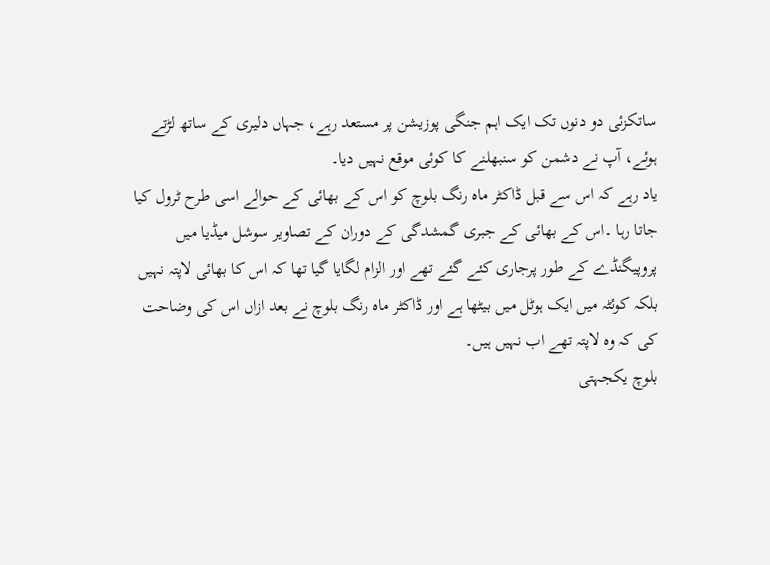ساتکزئی دو دنوں تک ایک اہم جنگی پوزیشن پر مستعد رہے، جہاں دلیری کے ساتھ لڑتے ہوئے، آپ نے دشمن کو سنبھلنے کا کوئی موقع نہیں دیا۔
یاد رہے کہ اس سے قبل ڈاکٹر ماہ رنگ بلوچ کو اس کے بھائی کے حوالے اسی طرح ٹرول کیا جاتا رہا ۔اس کے بھائی کے جبری گمشدگی کے دوران کے تصاویر سوشل میڈیا میں پروپیگنڈے کے طور پرجاری کئے گئے تھے اور الزام لگایا گیا تھا کہ اس کا بھائی لاپتہ نہیں بلکہ کوئٹہ میں ایک ہوٹل میں بیٹھا ہے اور ڈاکٹر ماہ رنگ بلوچ نے بعد ازاں اس کی وضاحت کی کہ وہ لاپتہ تھے اب نہیں ہیں۔
بلوچ یکجہتی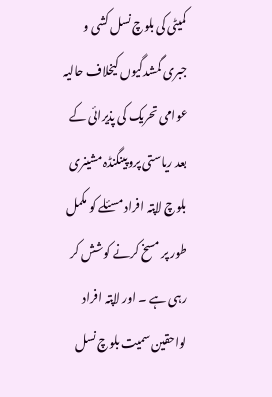کمیٹی کی بلوچ نسل کشی و جبری گمشدگیوں کیخلاف حالیہ عوامی تحریک کی پذیرائی کے بعد ریاستی پروپینگنڈہ مشینری بلوچ لاپتہ افراد مسئلے کو مکمل طور پر مسخ کرنے کوشش کر رہی ہے ۔ اور لاپتہ افراد لواحقین سمیت بلوچ نسل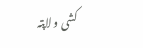کشی و لاپتہ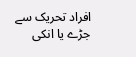افراد تحریک سے جڑے یا انکی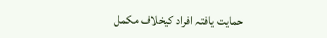حمایت یافتہ افراد کیخلاف مکمل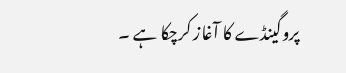پروگینڈے کا آغاز کرچکا ہے ۔